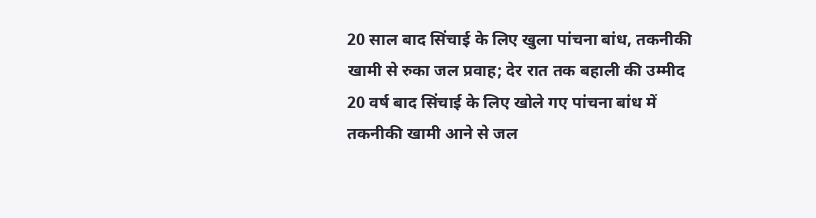20 साल बाद सिंचाई के लिए खुला पांचना बांध, तकनीकी खामी से रुका जल प्रवाह; देर रात तक बहाली की उम्मीद
20 वर्ष बाद सिंचाई के लिए खोले गए पांचना बांध में तकनीकी खामी आने से जल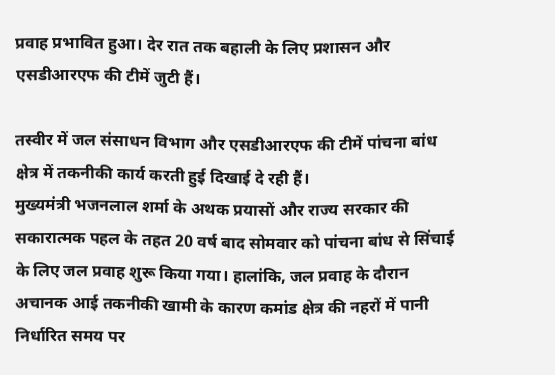प्रवाह प्रभावित हुआ। देर रात तक बहाली के लिए प्रशासन और एसडीआरएफ की टीमें जुटी हैं।

तस्वीर में जल संसाधन विभाग और एसडीआरएफ की टीमें पांचना बांध क्षेत्र में तकनीकी कार्य करती हुई दिखाई दे रही हैं।
मुख्यमंत्री भजनलाल शर्मा के अथक प्रयासों और राज्य सरकार की सकारात्मक पहल के तहत 20 वर्ष बाद सोमवार को पांचना बांध से सिंचाई के लिए जल प्रवाह शुरू किया गया। हालांकि, जल प्रवाह के दौरान अचानक आई तकनीकी खामी के कारण कमांड क्षेत्र की नहरों में पानी निर्धारित समय पर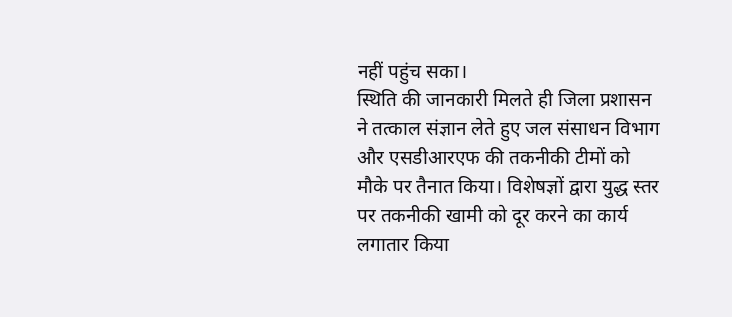नहीं पहुंच सका।
स्थिति की जानकारी मिलते ही जिला प्रशासन ने तत्काल संज्ञान लेते हुए जल संसाधन विभाग और एसडीआरएफ की तकनीकी टीमों को मौके पर तैनात किया। विशेषज्ञों द्वारा युद्ध स्तर पर तकनीकी खामी को दूर करने का कार्य लगातार किया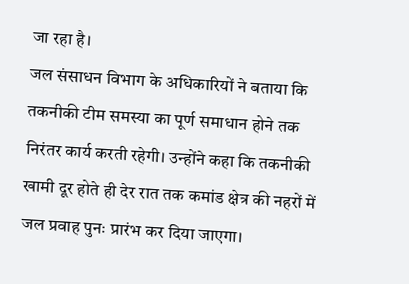जा रहा है।
जल संसाधन विभाग के अधिकारियों ने बताया कि तकनीकी टीम समस्या का पूर्ण समाधान होने तक निरंतर कार्य करती रहेगी। उन्होंने कहा कि तकनीकी खामी दूर होते ही देर रात तक कमांड क्षेत्र की नहरों में जल प्रवाह पुनः प्रारंभ कर दिया जाएगा।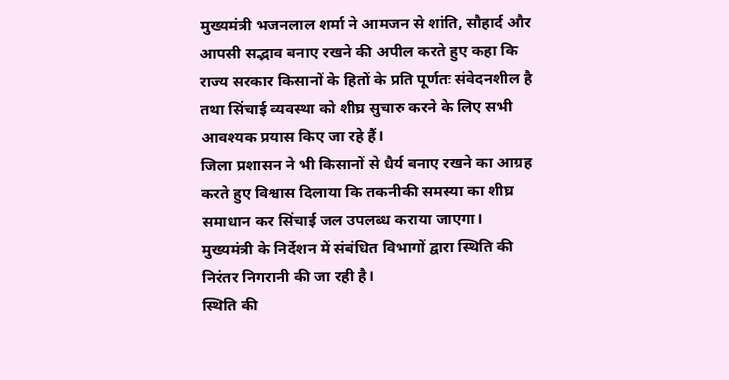मुख्यमंत्री भजनलाल शर्मा ने आमजन से शांति, सौहार्द और आपसी सद्भाव बनाए रखने की अपील करते हुए कहा कि राज्य सरकार किसानों के हितों के प्रति पूर्णतः संवेदनशील है तथा सिंचाई व्यवस्था को शीघ्र सुचारु करने के लिए सभी आवश्यक प्रयास किए जा रहे हैं।
जिला प्रशासन ने भी किसानों से धैर्य बनाए रखने का आग्रह करते हुए विश्वास दिलाया कि तकनीकी समस्या का शीघ्र समाधान कर सिंचाई जल उपलब्ध कराया जाएगा। मुख्यमंत्री के निर्देशन में संबंधित विभागों द्वारा स्थिति की निरंतर निगरानी की जा रही है।
स्थिति की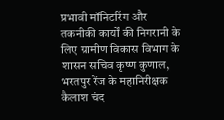प्रभावी मॉनिटरिंग और तकनीकी कार्यों की निगरानी के लिए ग्रामीण विकास विभाग के शासन सचिव कृष्ण कुणाल, भरतपुर रेंज के महानिरीक्षक कैलाश चंद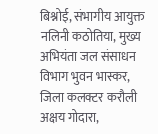बिश्नोई, संभागीय आयुक्त नलिनी कठोतिया, मुख्य अभियंता जल संसाधन विभाग भुवन भास्कर, जिला कलक्टर करौली अक्षय गोदारा,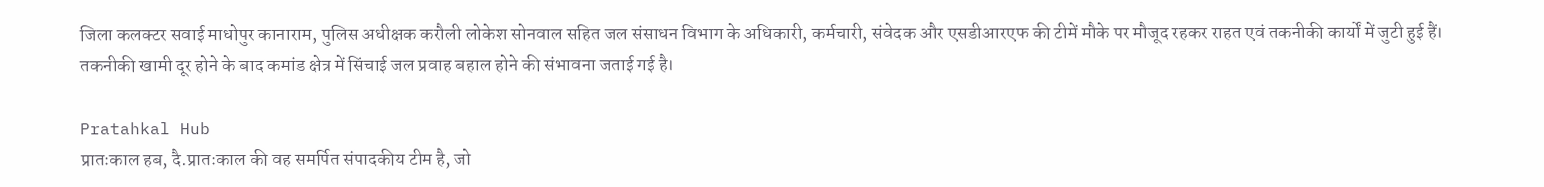जिला कलक्टर सवाई माधोपुर कानाराम, पुलिस अधीक्षक करौली लोकेश सोनवाल सहित जल संसाधन विभाग के अधिकारी, कर्मचारी, संवेदक और एसडीआरएफ की टीमें मौके पर मौजूद रहकर राहत एवं तकनीकी कार्यों में जुटी हुई हैं। तकनीकी खामी दूर होने के बाद कमांड क्षेत्र में सिंचाई जल प्रवाह बहाल होने की संभावना जताई गई है।

Pratahkal Hub
प्रातःकाल हब, दै.प्रातःकाल की वह समर्पित संपादकीय टीम है, जो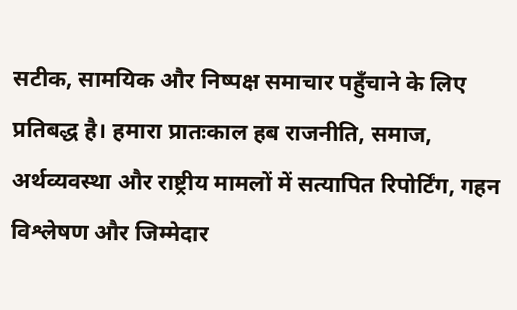सटीक, सामयिक और निष्पक्ष समाचार पहुँचाने के लिए प्रतिबद्ध है। हमारा प्रातःकाल हब राजनीति, समाज, अर्थव्यवस्था और राष्ट्रीय मामलों में सत्यापित रिपोर्टिंग, गहन विश्लेषण और जिम्मेदार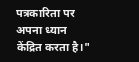पत्रकारिता पर अपना ध्यान केंद्रित करता है।"